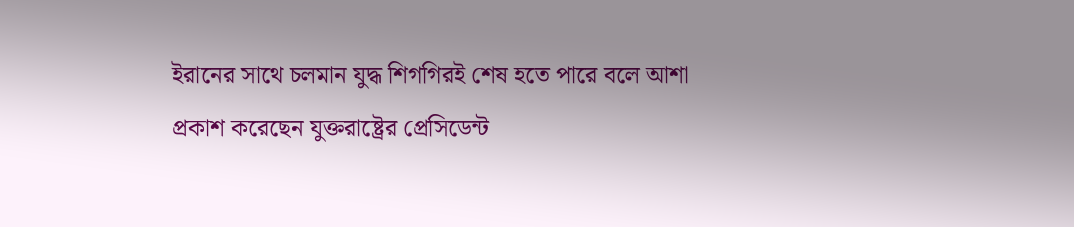ইরানের সাথে চলমান যুদ্ধ শিগগিরই শেষ হতে পারে বলে আশা প্রকাশ করেছেন যুক্তরাষ্ট্রের প্রেসিডেন্ট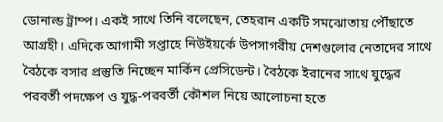ডোনাল্ড ট্রাম্প। একই সাথে তিনি বলেছেন, তেহরান একটি সমঝোতায় পৌঁছাতে আগ্রহী। এদিকে আগামী সপ্তাহে নিউইয়র্কে উপসাগরীয় দেশগুলোর নেতাদের সাথে বৈঠকে বসার প্রস্তুতি নিচ্ছেন মার্কিন প্রেসিডেন্ট। বৈঠকে ইরানের সাথে যুদ্ধের পরবর্তী পদক্ষেপ ও যুদ্ধ-পরবর্তী কৌশল নিয়ে আলোচনা হতে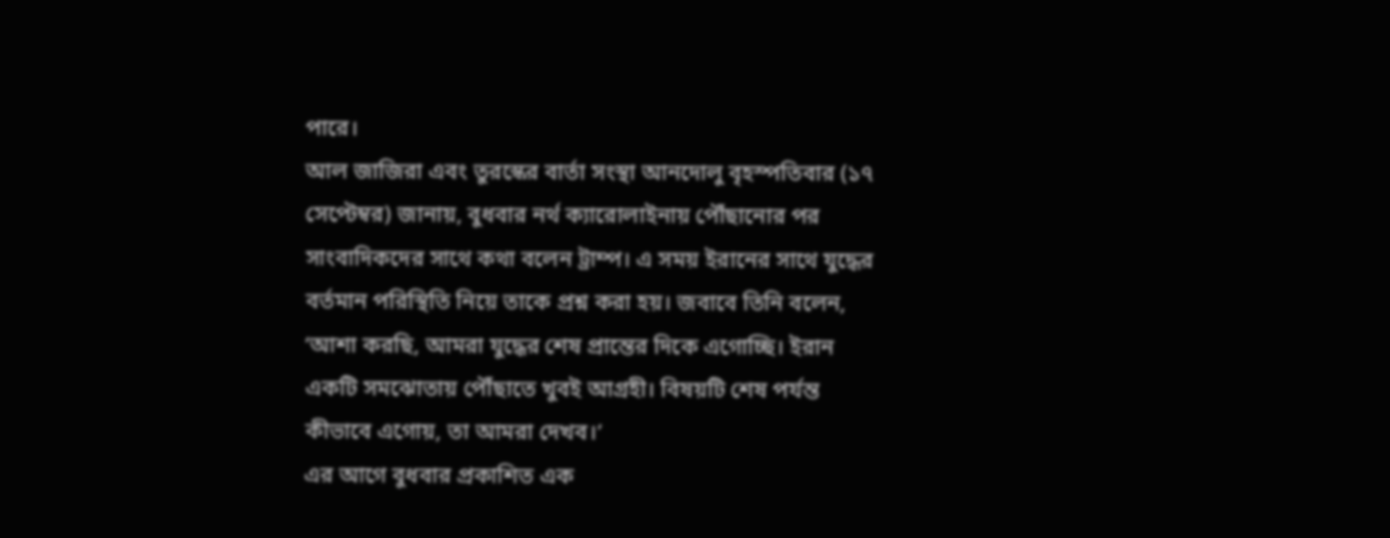পারে।
আল জাজিরা এবং তুরস্কের বার্তা সংস্থা আনদোলু বৃহস্পতিবার (১৭ সেপ্টেম্বর) জানায়, বুধবার নর্থ ক্যারোলাইনায় পৌঁছানোর পর সাংবাদিকদের সাথে কথা বলেন ট্রাম্প। এ সময় ইরানের সাথে যুদ্ধের বর্তমান পরিস্থিতি নিয়ে তাকে প্রশ্ন করা হয়। জবাবে তিনি বলেন, ‘আশা করছি, আমরা যুদ্ধের শেষ প্রান্তের দিকে এগোচ্ছি। ইরান একটি সমঝোতায় পৌঁছাতে খুবই আগ্রহী। বিষয়টি শেষ পর্যন্ত কীভাবে এগোয়, তা আমরা দেখব।’
এর আগে বুধবার প্রকাশিত এক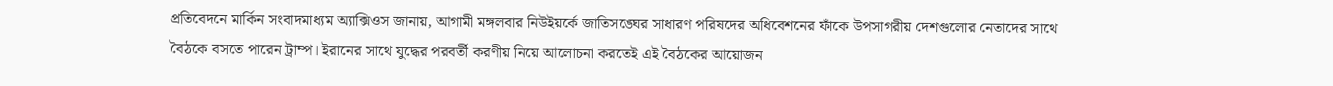প্রতিবেদনে মার্কিন সংবাদমাধ্যম অ্যাক্সিওস জানায়, আগামী মঙ্গলবার নিউইয়র্কে জাতিসঙ্ঘের সাধারণ পরিষদের অধিবেশনের ফাঁকে উপসাগরীয় দেশগুলোর নেতাদের সাথে বৈঠকে বসতে পারেন ট্রাম্প। ইরানের সাথে যুদ্ধের পরবর্তী করণীয় নিয়ে আলোচনা করতেই এই বৈঠকের আয়োজন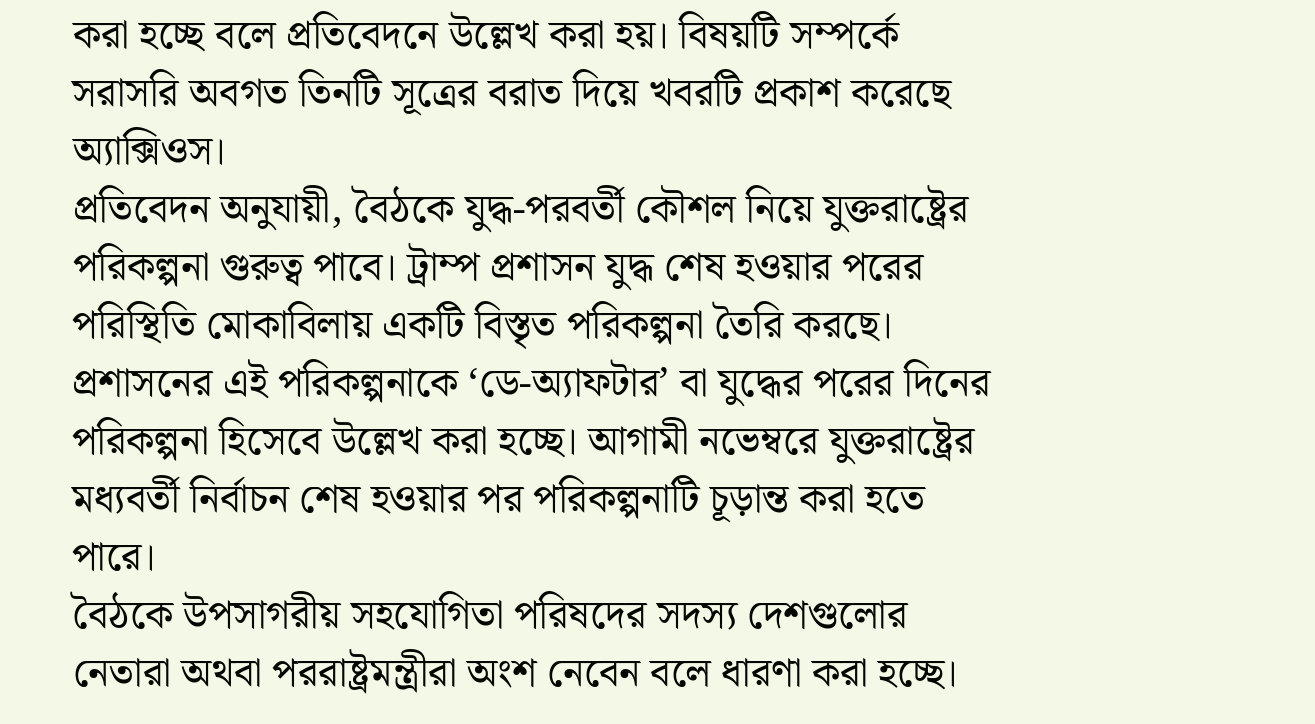করা হচ্ছে বলে প্রতিবেদনে উল্লেখ করা হয়। বিষয়টি সম্পর্কে সরাসরি অবগত তিনটি সূত্রের বরাত দিয়ে খবরটি প্রকাশ করেছে অ্যাক্সিওস।
প্রতিবেদন অনুযায়ী, বৈঠকে যুদ্ধ-পরবর্তী কৌশল নিয়ে যুক্তরাষ্ট্রের পরিকল্পনা গুরুত্ব পাবে। ট্রাম্প প্রশাসন যুদ্ধ শেষ হওয়ার পরের পরিস্থিতি মোকাবিলায় একটি বিস্তৃত পরিকল্পনা তৈরি করছে। প্রশাসনের এই পরিকল্পনাকে ‘ডে-অ্যাফটার’ বা যুদ্ধের পরের দিনের পরিকল্পনা হিসেবে উল্লেখ করা হচ্ছে। আগামী নভেম্বরে যুক্তরাষ্ট্রের মধ্যবর্তী নির্বাচন শেষ হওয়ার পর পরিকল্পনাটি চূড়ান্ত করা হতে পারে।
বৈঠকে উপসাগরীয় সহযোগিতা পরিষদের সদস্য দেশগুলোর নেতারা অথবা পররাষ্ট্রমন্ত্রীরা অংশ নেবেন বলে ধারণা করা হচ্ছে।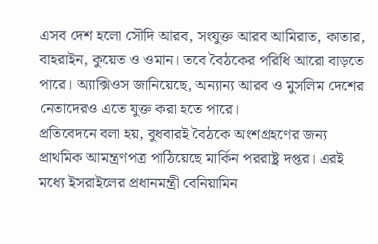এসব দেশ হলো সৌদি আরব, সংযুক্ত আরব আমিরাত, কাতার, বাহরাইন, কুয়েত ও ওমান। তবে বৈঠকের পরিধি আরো বাড়তে পারে। অ্যাক্সিওস জানিয়েছে, অন্যান্য আরব ও মুসলিম দেশের নেতাদেরও এতে যুক্ত করা হতে পারে।
প্রতিবেদনে বলা হয়, বুধবারই বৈঠকে অংশগ্রহণের জন্য প্রাথমিক আমন্ত্রণপত্র পাঠিয়েছে মার্কিন পররাষ্ট্র দপ্তর। এরই মধ্যে ইসরাইলের প্রধানমন্ত্রী বেনিয়ামিন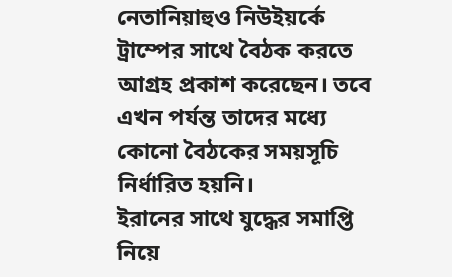নেতানিয়াহুও নিউইয়র্কে ট্রাম্পের সাথে বৈঠক করতে আগ্রহ প্রকাশ করেছেন। তবে এখন পর্যন্ত তাদের মধ্যে কোনো বৈঠকের সময়সূচি নির্ধারিত হয়নি।
ইরানের সাথে যুদ্ধের সমাপ্তি নিয়ে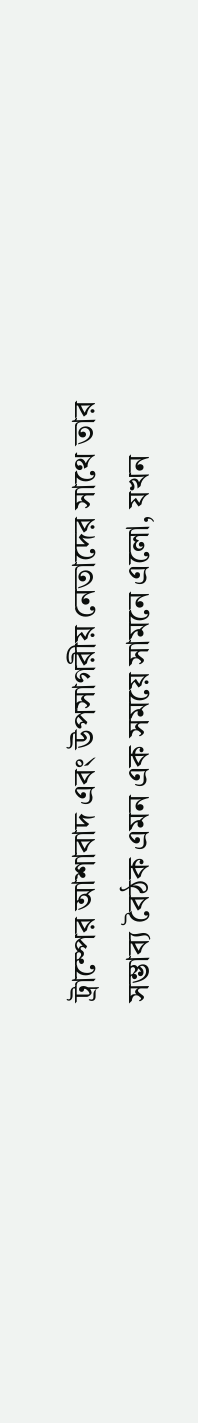ট্রাম্পের আশাবাদ এবং উপসাগরীয় নেতাদের সাথে তার সম্ভাব্য বৈঠক এমন এক সময়ে সামনে এলো, যখন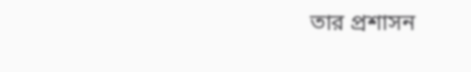তার প্রশাসন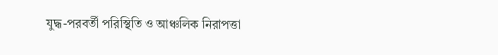যুদ্ধ-পরবর্তী পরিস্থিতি ও আঞ্চলিক নিরাপত্তা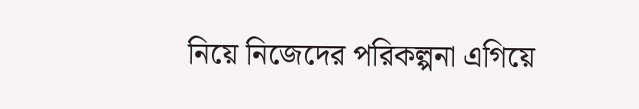নিয়ে নিজেদের পরিকল্পনা এগিয়ে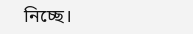নিচ্ছে।